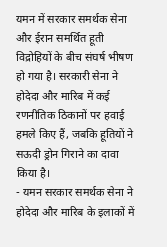यमन में सरकार समर्थक सेना और ईरान समर्थित हूती विद्रोहियों के बीच संघर्ष भीषण हो गया है। सरकारी सेना ने होदेदा और मारिब में कई रणनीतिक ठिकानों पर हवाई हमले किए हैं, जबकि हूतियों ने सऊदी ड्रोन गिराने का दावा किया है।
- यमन सरकार समर्थक सेना ने होदेदा और मारिब के इलाकों में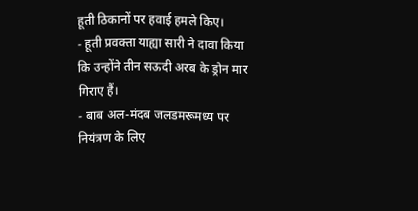हूती ठिकानों पर हवाई हमले किए।
- हूती प्रवक्ता याह्या सारी ने दावा किया कि उन्होंने तीन सऊदी अरब के ड्रोन मार गिराए हैं।
- बाब अल-मंदब जलडमरूमध्य पर नियंत्रण के लिए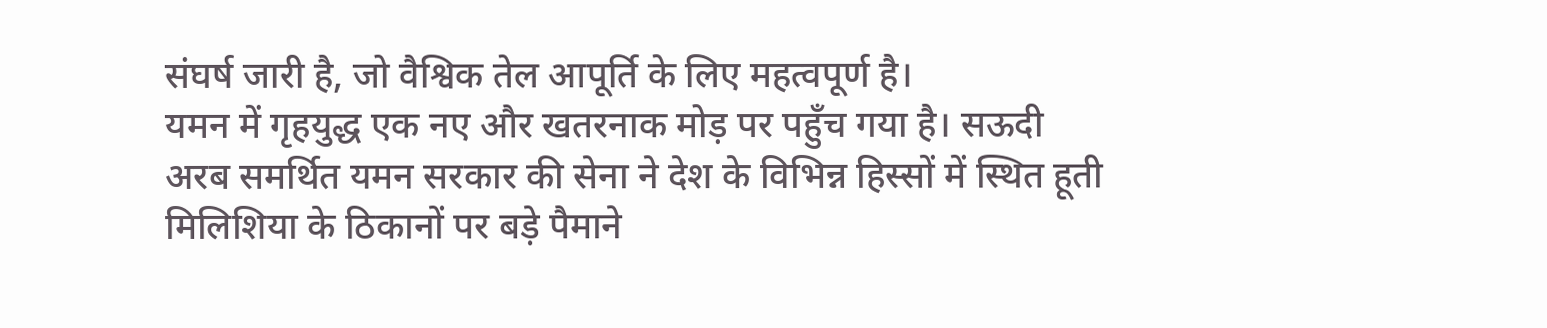संघर्ष जारी है, जो वैश्विक तेल आपूर्ति के लिए महत्वपूर्ण है।
यमन में गृहयुद्ध एक नए और खतरनाक मोड़ पर पहुँच गया है। सऊदी अरब समर्थित यमन सरकार की सेना ने देश के विभिन्न हिस्सों में स्थित हूती मिलिशिया के ठिकानों पर बड़े पैमाने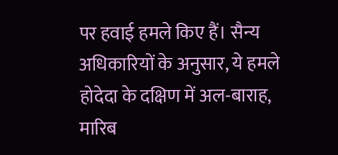पर हवाई हमले किए हैं। सैन्य अधिकारियों के अनुसार, ये हमले होदेदा के दक्षिण में अल-बाराह, मारिब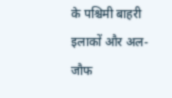के पश्चिमी बाहरी इलाकों और अल-जौफ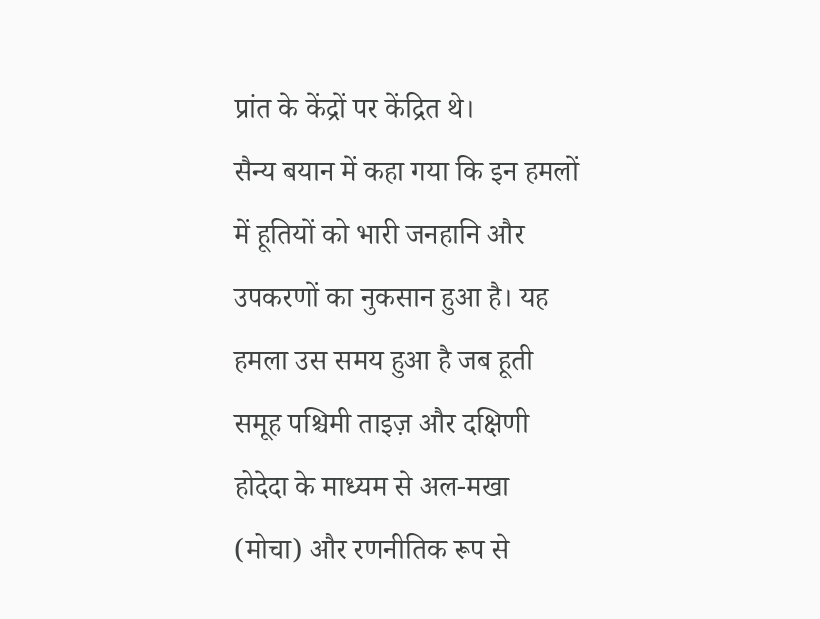प्रांत के केंद्रों पर केंद्रित थे।
सैन्य बयान में कहा गया कि इन हमलों में हूतियों को भारी जनहानि और उपकरणों का नुकसान हुआ है। यह हमला उस समय हुआ है जब हूती समूह पश्चिमी ताइज़ और दक्षिणी होदेदा के माध्यम से अल-मखा (मोचा) और रणनीतिक रूप से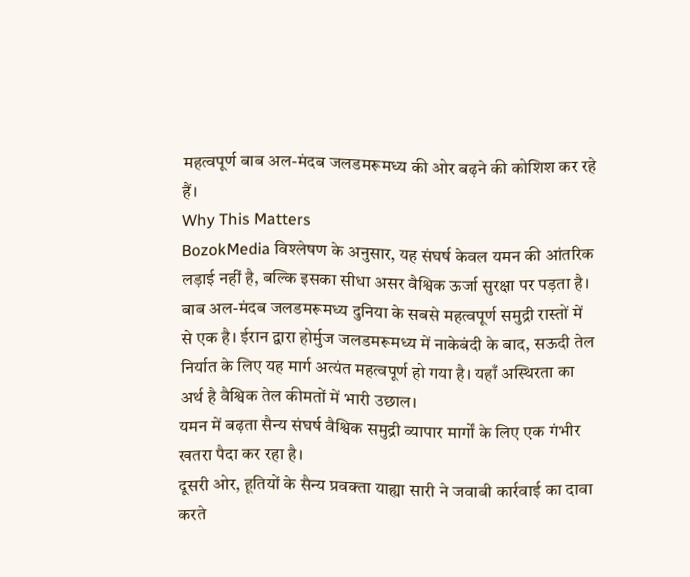महत्वपूर्ण बाब अल-मंदब जलडमरूमध्य की ओर बढ़ने की कोशिश कर रहे हैं।
Why This Matters
BozokMedia विश्लेषण के अनुसार, यह संघर्ष केवल यमन की आंतरिक लड़ाई नहीं है, बल्कि इसका सीधा असर वैश्विक ऊर्जा सुरक्षा पर पड़ता है। बाब अल-मंदब जलडमरूमध्य दुनिया के सबसे महत्वपूर्ण समुद्री रास्तों में से एक है। ईरान द्वारा होर्मुज जलडमरूमध्य में नाकेबंदी के बाद, सऊदी तेल निर्यात के लिए यह मार्ग अत्यंत महत्वपूर्ण हो गया है। यहाँ अस्थिरता का अर्थ है वैश्विक तेल कीमतों में भारी उछाल।
यमन में बढ़ता सैन्य संघर्ष वैश्विक समुद्री व्यापार मार्गों के लिए एक गंभीर खतरा पैदा कर रहा है।
दूसरी ओर, हूतियों के सैन्य प्रवक्ता याह्या सारी ने जवाबी कार्रवाई का दावा करते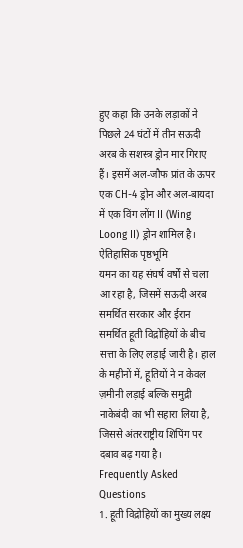हुए कहा कि उनके लड़ाकों ने पिछले 24 घंटों में तीन सऊदी अरब के सशस्त्र ड्रोन मार गिराए हैं। इसमें अल-जौफ प्रांत के ऊपर एक CH-4 ड्रोन और अल-बायदा में एक विंग लोंग II (Wing Loong II) ड्रोन शामिल है।
ऐतिहासिक पृष्ठभूमि
यमन का यह संघर्ष वर्षों से चला आ रहा है, जिसमें सऊदी अरब समर्थित सरकार और ईरान समर्थित हूती विद्रोहियों के बीच सत्ता के लिए लड़ाई जारी है। हाल के महीनों में, हूतियों ने न केवल ज़मीनी लड़ाई बल्कि समुद्री नाकेबंदी का भी सहारा लिया है, जिससे अंतरराष्ट्रीय शिपिंग पर दबाव बढ़ गया है।
Frequently Asked Questions
1. हूती विद्रोहियों का मुख्य लक्ष्य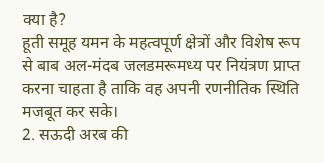क्या है?
हूती समूह यमन के महत्वपूर्ण क्षेत्रों और विशेष रूप से बाब अल-मंदब जलडमरूमध्य पर नियंत्रण प्राप्त करना चाहता है ताकि वह अपनी रणनीतिक स्थिति मजबूत कर सके।
2. सऊदी अरब की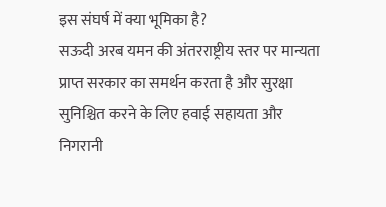इस संघर्ष में क्या भूमिका है?
सऊदी अरब यमन की अंतरराष्ट्रीय स्तर पर मान्यता प्राप्त सरकार का समर्थन करता है और सुरक्षा सुनिश्चित करने के लिए हवाई सहायता और निगरानी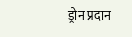ड्रोन प्रदान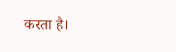करता है।